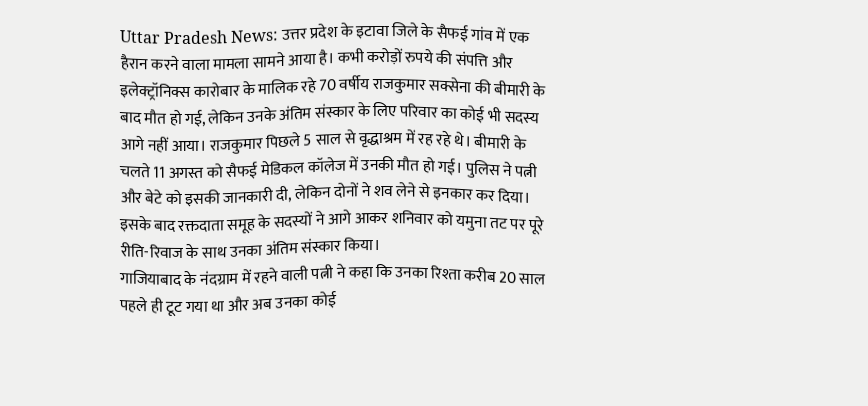Uttar Pradesh News: उत्तर प्रदेश के इटावा जिले के सैफई गांव में एक हैरान करने वाला मामला सामने आया है। कभी करोड़ों रुपये की संपत्ति और इलेक्ट्रॉनिक्स कारोबार के मालिक रहे 70 वर्षीय राजकुमार सक्सेना की बीमारी के बाद मौत हो गई, लेकिन उनके अंतिम संस्कार के लिए परिवार का कोई भी सदस्य आगे नहीं आया। राजकुमार पिछले 5 साल से वृद्धाश्रम में रह रहे थे। बीमारी के चलते 11 अगस्त को सैफई मेडिकल कॉलेज में उनकी मौत हो गई। पुलिस ने पत्नी और बेटे को इसकी जानकारी दी, लेकिन दोनों ने शव लेने से इनकार कर दिया। इसके बाद रक्तदाता समूह के सदस्यों ने आगे आकर शनिवार को यमुना तट पर पूरे रीति-रिवाज के साथ उनका अंतिम संस्कार किया।
गाजियाबाद के नंदग्राम में रहने वाली पत्नी ने कहा कि उनका रिश्ता करीब 20 साल पहले ही टूट गया था और अब उनका कोई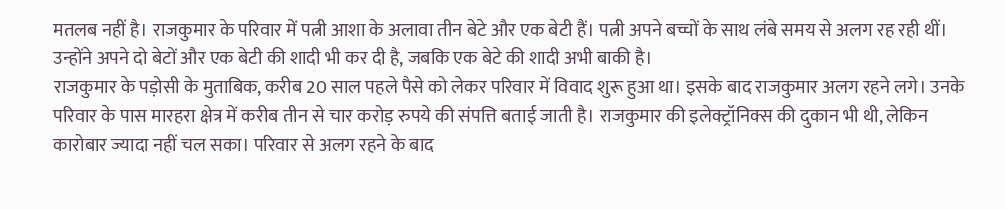मतलब नहीं है। राजकुमार के परिवार में पत्नी आशा के अलावा तीन बेटे और एक बेटी हैं। पत्नी अपने बच्चों के साथ लंबे समय से अलग रह रही थीं। उन्होंने अपने दो बेटों और एक बेटी की शादी भी कर दी है, जबकि एक बेटे की शादी अभी बाकी है।
राजकुमार के पड़ोसी के मुताबिक, करीब 20 साल पहले पैसे को लेकर परिवार में विवाद शुरू हुआ था। इसके बाद राजकुमार अलग रहने लगे। उनके परिवार के पास मारहरा क्षेत्र में करीब तीन से चार करोड़ रुपये की संपत्ति बताई जाती है। राजकुमार की इलेक्ट्रॉनिक्स की दुकान भी थी, लेकिन कारोबार ज्यादा नहीं चल सका। परिवार से अलग रहने के बाद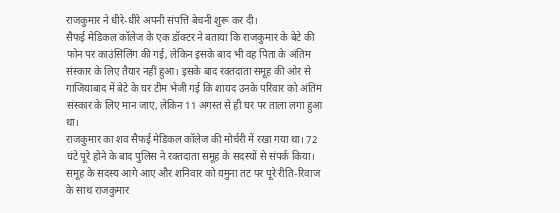राजकुमार ने धीरे-धीरे अपनी संपत्ति बेचनी शुरू कर दी।
सैफई मेडिकल कॉलेज के एक डॉक्टर ने बताया कि राजकुमार के बेटे की फोन पर काउंसिलिंग की गई, लेकिन इसके बाद भी वह पिता के अंतिम संस्कार के लिए तैयार नहीं हुआ। इसके बाद रक्तदाता समूह की ओर से गाजियाबाद में बेटे के घर टीम भेजी गई कि शायद उनके परिवार को अंतिम संस्कार के लिए मान जाए, लेकिन 11 अगस्त से ही घर पर ताला लगा हुआ था।
राजकुमार का शव सैफई मेडिकल कॉलेज की मोर्चरी में रखा गया था। 72 घंटे पूरे होने के बाद पुलिस ने रक्तदाता समूह के सदस्यों से संपर्क किया। समूह के सदस्य आगे आए और शनिवार को यमुना तट पर पूरे रीति-रिवाज के साथ राजकुमार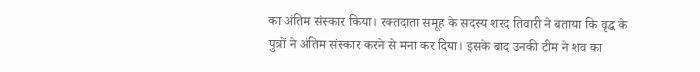का अंतिम संस्कार किया। रक्तदाता समूह के सदस्य शरद तिवारी ने बताया कि वृद्ध के पुत्रों ने अंतिम संस्कार करने से मना कर दिया। इसके बाद उनकी टीम ने शव का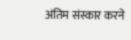अंतिम संस्कार करने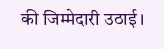की जिम्मेदारी उठाई।